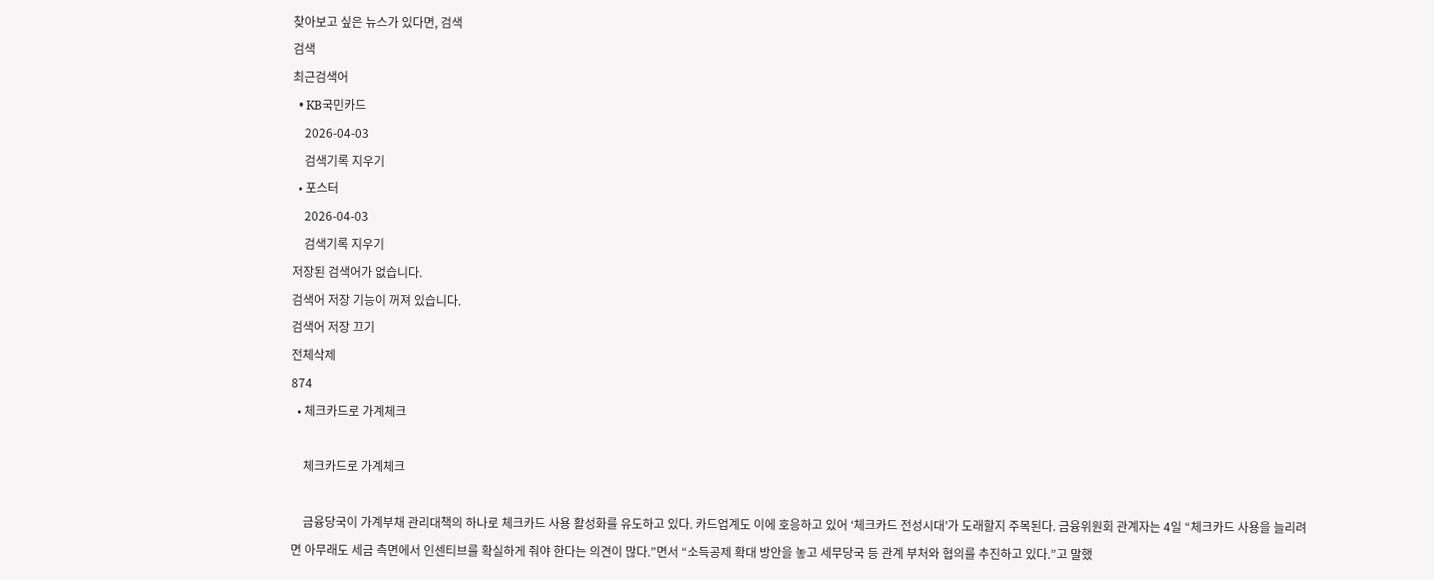찾아보고 싶은 뉴스가 있다면, 검색
검색
최근검색어
  • KB국민카드
    2026-04-03
    검색기록 지우기
  • 포스터
    2026-04-03
    검색기록 지우기
저장된 검색어가 없습니다.
검색어 저장 기능이 꺼져 있습니다.
검색어 저장 끄기
전체삭제
874
  • 체크카드로 가계체크

    체크카드로 가계체크

    금융당국이 가계부채 관리대책의 하나로 체크카드 사용 활성화를 유도하고 있다. 카드업계도 이에 호응하고 있어 ‘체크카드 전성시대’가 도래할지 주목된다. 금융위원회 관계자는 4일 “체크카드 사용을 늘리려면 아무래도 세금 측면에서 인센티브를 확실하게 줘야 한다는 의견이 많다.”면서 “소득공제 확대 방안을 놓고 세무당국 등 관계 부처와 협의를 추진하고 있다.”고 말했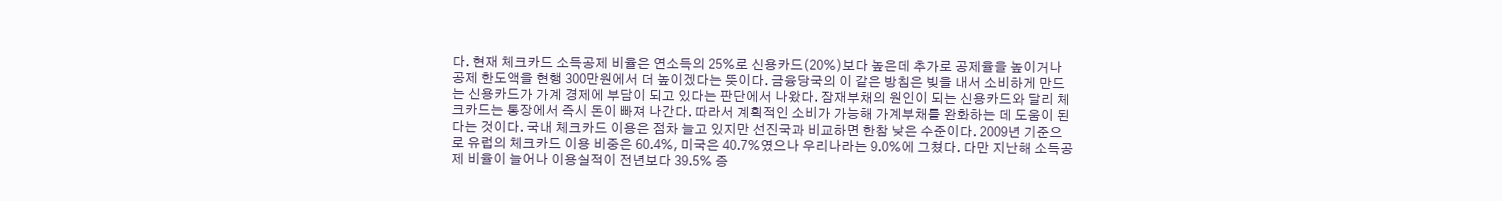다. 현재 체크카드 소득공제 비율은 연소득의 25%로 신용카드(20%)보다 높은데 추가로 공제율을 높이거나 공제 한도액을 현행 300만원에서 더 높이겠다는 뜻이다. 금융당국의 이 같은 방침은 빚을 내서 소비하게 만드는 신용카드가 가계 경제에 부담이 되고 있다는 판단에서 나왔다. 잠재부채의 원인이 되는 신용카드와 달리 체크카드는 통장에서 즉시 돈이 빠져 나간다. 따라서 계획적인 소비가 가능해 가계부채를 완화하는 데 도움이 된다는 것이다. 국내 체크카드 이용은 점차 늘고 있지만 선진국과 비교하면 한참 낮은 수준이다. 2009년 기준으로 유럽의 체크카드 이용 비중은 60.4%, 미국은 40.7%였으나 우리나라는 9.0%에 그쳤다. 다만 지난해 소득공제 비율이 늘어나 이용실적이 전년보다 39.5% 증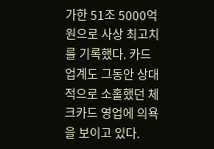가한 51조 5000억원으로 사상 최고치를 기록했다. 카드업계도 그동안 상대적으로 소홀했던 체크카드 영업에 의욕을 보이고 있다.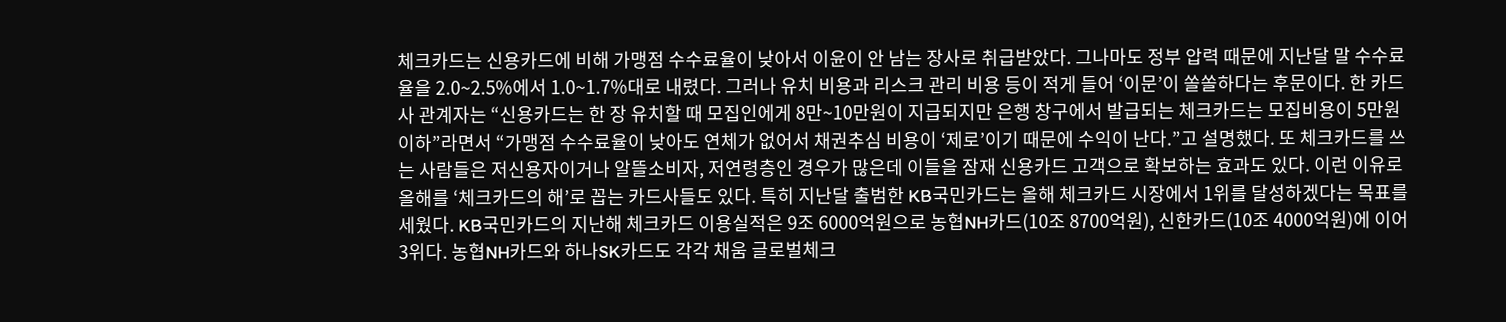체크카드는 신용카드에 비해 가맹점 수수료율이 낮아서 이윤이 안 남는 장사로 취급받았다. 그나마도 정부 압력 때문에 지난달 말 수수료율을 2.0~2.5%에서 1.0~1.7%대로 내렸다. 그러나 유치 비용과 리스크 관리 비용 등이 적게 들어 ‘이문’이 쏠쏠하다는 후문이다. 한 카드사 관계자는 “신용카드는 한 장 유치할 때 모집인에게 8만~10만원이 지급되지만 은행 창구에서 발급되는 체크카드는 모집비용이 5만원 이하”라면서 “가맹점 수수료율이 낮아도 연체가 없어서 채권추심 비용이 ‘제로’이기 때문에 수익이 난다.”고 설명했다. 또 체크카드를 쓰는 사람들은 저신용자이거나 알뜰소비자, 저연령층인 경우가 많은데 이들을 잠재 신용카드 고객으로 확보하는 효과도 있다. 이런 이유로 올해를 ‘체크카드의 해’로 꼽는 카드사들도 있다. 특히 지난달 출범한 KB국민카드는 올해 체크카드 시장에서 1위를 달성하겠다는 목표를 세웠다. KB국민카드의 지난해 체크카드 이용실적은 9조 6000억원으로 농협NH카드(10조 8700억원), 신한카드(10조 4000억원)에 이어 3위다. 농협NH카드와 하나SK카드도 각각 채움 글로벌체크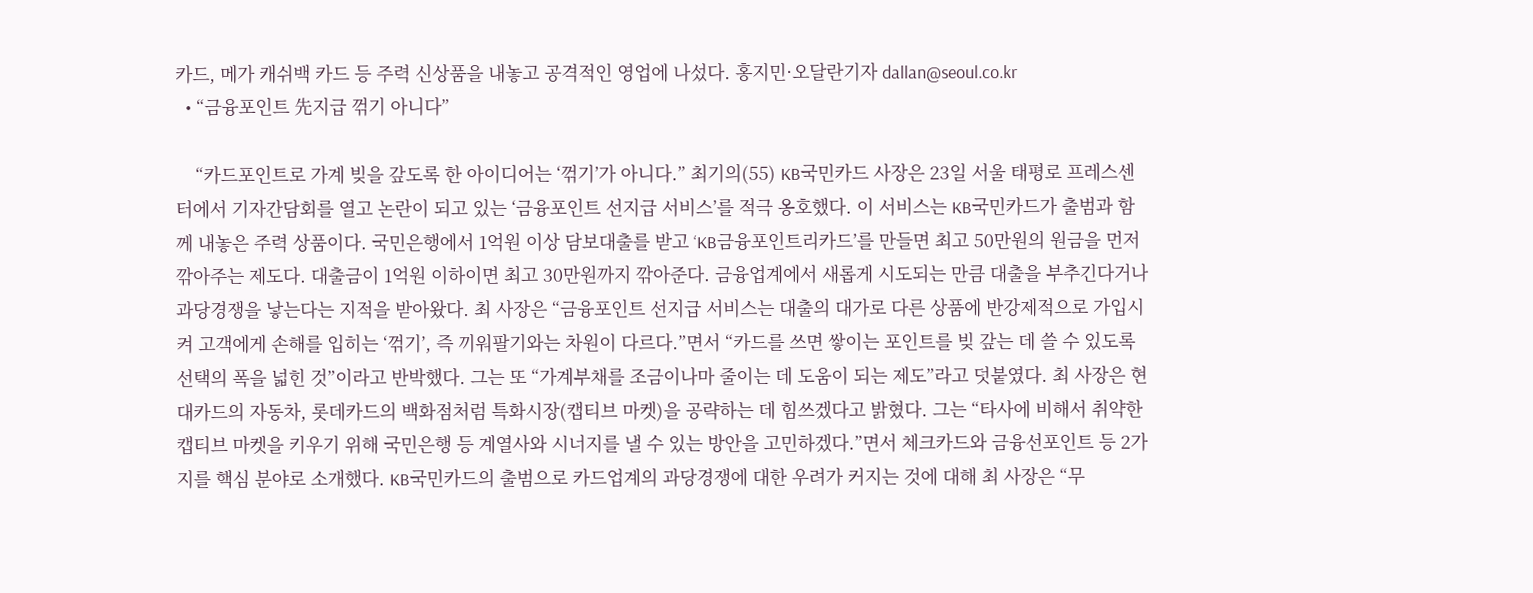카드, 메가 캐쉬백 카드 등 주력 신상품을 내놓고 공격적인 영업에 나섰다. 홍지민·오달란기자 dallan@seoul.co.kr
  • “금융포인트 先지급 꺾기 아니다”

    “카드포인트로 가계 빚을 갚도록 한 아이디어는 ‘꺾기’가 아니다.” 최기의(55) KB국민카드 사장은 23일 서울 태평로 프레스센터에서 기자간담회를 열고 논란이 되고 있는 ‘금융포인트 선지급 서비스’를 적극 옹호했다. 이 서비스는 KB국민카드가 출범과 함께 내놓은 주력 상품이다. 국민은행에서 1억원 이상 담보대출를 받고 ‘KB금융포인트리카드’를 만들면 최고 50만원의 원금을 먼저 깎아주는 제도다. 대출금이 1억원 이하이면 최고 30만원까지 깎아준다. 금융업계에서 새롭게 시도되는 만큼 대출을 부추긴다거나 과당경쟁을 낳는다는 지적을 받아왔다. 최 사장은 “금융포인트 선지급 서비스는 대출의 대가로 다른 상품에 반강제적으로 가입시켜 고객에게 손해를 입히는 ‘꺾기’, 즉 끼워팔기와는 차원이 다르다.”면서 “카드를 쓰면 쌓이는 포인트를 빚 갚는 데 쓸 수 있도록 선택의 폭을 넓힌 것”이라고 반박했다. 그는 또 “가계부채를 조금이나마 줄이는 데 도움이 되는 제도”라고 덧붙였다. 최 사장은 현대카드의 자동차, 롯데카드의 백화점처럼 특화시장(캡티브 마켓)을 공략하는 데 힘쓰겠다고 밝혔다. 그는 “타사에 비해서 취약한 캡티브 마켓을 키우기 위해 국민은행 등 계열사와 시너지를 낼 수 있는 방안을 고민하겠다.”면서 체크카드와 금융선포인트 등 2가지를 핵심 분야로 소개했다. KB국민카드의 출범으로 카드업계의 과당경쟁에 대한 우려가 커지는 것에 대해 최 사장은 “무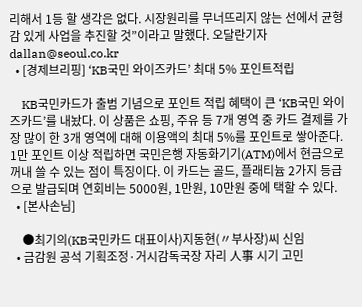리해서 1등 할 생각은 없다. 시장원리를 무너뜨리지 않는 선에서 균형감 있게 사업을 추진할 것”이라고 말했다. 오달란기자 dallan@seoul.co.kr
  • [경제브리핑] ‘KB국민 와이즈카드’ 최대 5% 포인트적립

    KB국민카드가 출범 기념으로 포인트 적립 혜택이 큰 ‘KB국민 와이즈카드’를 내놨다. 이 상품은 쇼핑, 주유 등 7개 영역 중 카드 결제를 가장 많이 한 3개 영역에 대해 이용액의 최대 5%를 포인트로 쌓아준다. 1만 포인트 이상 적립하면 국민은행 자동화기기(ATM)에서 현금으로 꺼내 쓸 수 있는 점이 특징이다. 이 카드는 골드, 플래티늄 2가지 등급으로 발급되며 연회비는 5000원, 1만원, 10만원 중에 택할 수 있다.
  • [본사손님]

    ●최기의(KB국민카드 대표이사)지동현(〃부사장)씨 신임
  • 금감원 공석 기획조정·거시감독국장 자리 人事 시기 고민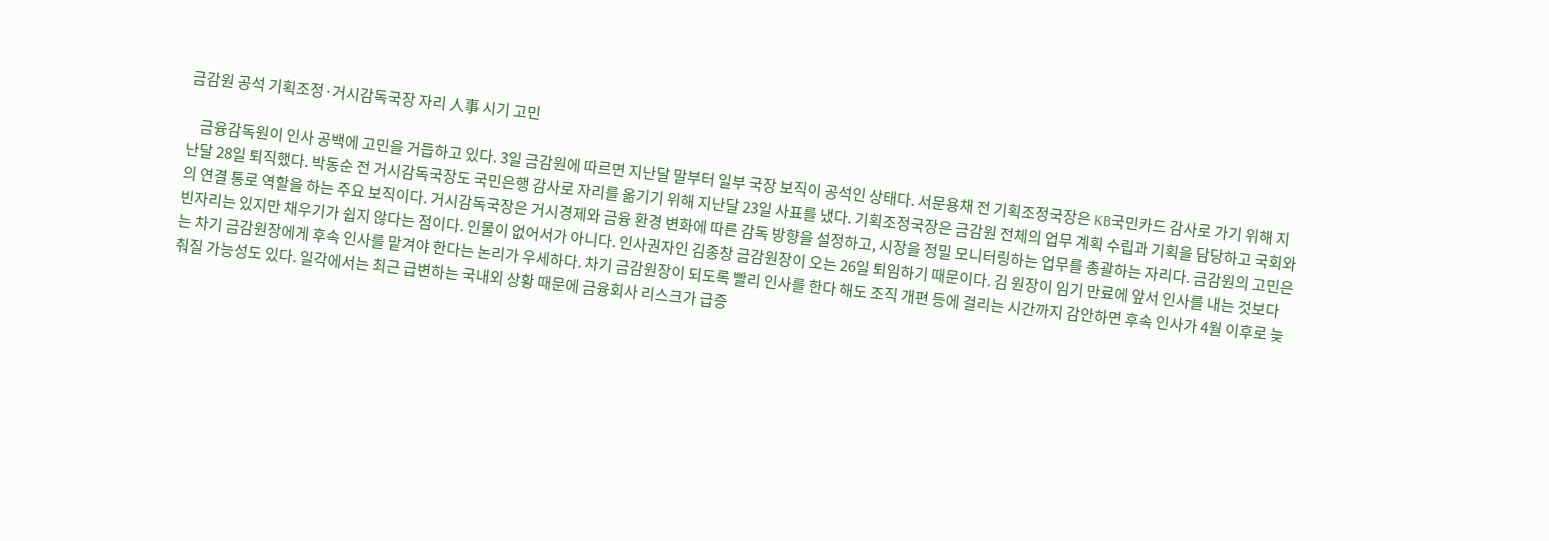금감원 공석 기획조정·거시감독국장 자리 人事 시기 고민

    금융감독원이 인사 공백에 고민을 거듭하고 있다. 3일 금감원에 따르면 지난달 말부터 일부 국장 보직이 공석인 상태다. 서문용채 전 기획조정국장은 KB국민카드 감사로 가기 위해 지난달 28일 퇴직했다. 박동순 전 거시감독국장도 국민은행 감사로 자리를 옮기기 위해 지난달 23일 사표를 냈다. 기획조정국장은 금감원 전체의 업무 계획 수립과 기획을 담당하고 국회와의 연결 통로 역할을 하는 주요 보직이다. 거시감독국장은 거시경제와 금융 환경 변화에 따른 감독 방향을 설정하고, 시장을 정밀 모니터링하는 업무를 총괄하는 자리다. 금감원의 고민은 빈자리는 있지만 채우기가 쉽지 않다는 점이다. 인물이 없어서가 아니다. 인사권자인 김종창 금감원장이 오는 26일 퇴임하기 때문이다. 김 원장이 임기 만료에 앞서 인사를 내는 것보다는 차기 금감원장에게 후속 인사를 맡겨야 한다는 논리가 우세하다. 차기 금감원장이 되도록 빨리 인사를 한다 해도 조직 개편 등에 걸리는 시간까지 감안하면 후속 인사가 4월 이후로 늦춰질 가능성도 있다. 일각에서는 최근 급변하는 국내외 상황 때문에 금융회사 리스크가 급증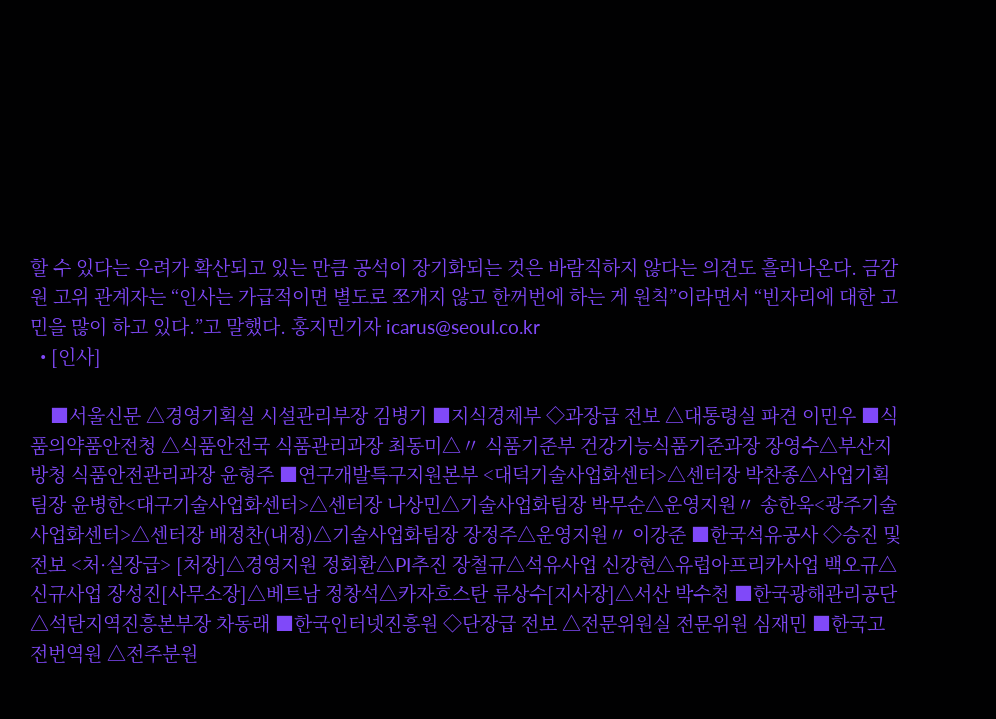할 수 있다는 우려가 확산되고 있는 만큼 공석이 장기화되는 것은 바람직하지 않다는 의견도 흘러나온다. 금감원 고위 관계자는 “인사는 가급적이면 별도로 쪼개지 않고 한꺼번에 하는 게 원칙”이라면서 “빈자리에 대한 고민을 많이 하고 있다.”고 말했다. 홍지민기자 icarus@seoul.co.kr
  • [인사]

    ■서울신문 △경영기획실 시설관리부장 김병기 ■지식경제부 ◇과장급 전보 △대통령실 파견 이민우 ■식품의약품안전청 △식품안전국 식품관리과장 최동미△〃 식품기준부 건강기능식품기준과장 장영수△부산지방청 식품안전관리과장 윤형주 ■연구개발특구지원본부 <대덕기술사업화센터>△센터장 박찬종△사업기획팀장 윤병한<대구기술사업화센터>△센터장 나상민△기술사업화팀장 박무순△운영지원〃 송한욱<광주기술사업화센터>△센터장 배정찬(내정)△기술사업화팀장 장정주△운영지원〃 이강준 ■한국석유공사 ◇승진 및 전보 <처·실장급> [처장]△경영지원 정회환△PI추진 장철규△석유사업 신강현△유럽아프리카사업 백오규△신규사업 장성진[사무소장]△베트남 정창석△카자흐스탄 류상수[지사장]△서산 박수천 ■한국광해관리공단 △석탄지역진흥본부장 차동래 ■한국인터넷진흥원 ◇단장급 전보 △전문위원실 전문위원 심재민 ■한국고전번역원 △전주분원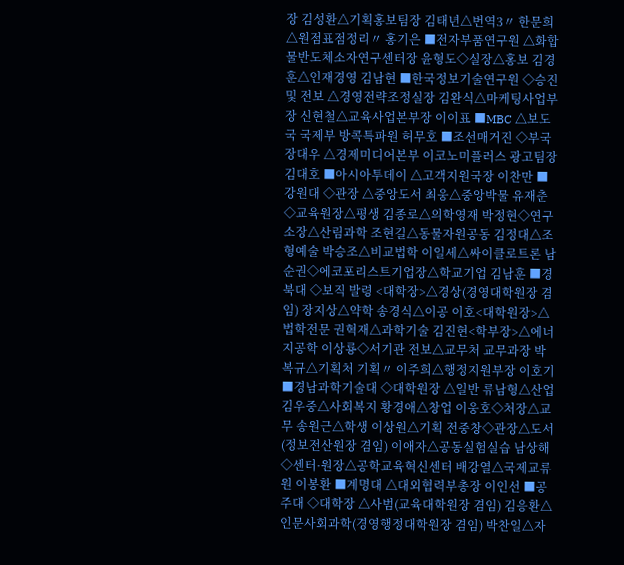장 김성환△기획홍보팀장 김태년△번역3〃 한문희△원점표점정리〃 홍기은 ■전자부품연구원 △화합물반도체소자연구센터장 윤형도◇실장△홍보 김경훈△인재경영 김남현 ■한국정보기술연구원 ◇승진 및 전보 △경영전략조정실장 김완식△마케팅사업부장 신현철△교육사업본부장 이이표 ■MBC △보도국 국제부 방콕특파원 허무호 ■조선매거진 ◇부국장대우 △경제미디어본부 이코노미플러스 광고팀장 김대호 ■아시아투데이 △고객지원국장 이찬만 ■강원대 ◇관장 △중앙도서 최웅△중앙박물 유재춘◇교육원장△평생 김종로△의학영재 박정현◇연구소장△산림과학 조현길△동물자원공동 김정대△조형예술 박승조△비교법학 이일세△싸이클로트론 남순권◇에코포리스트기업장△학교기업 김남훈 ■경북대 ◇보직 발령 <대학장>△경상(경영대학원장 겸임) 장지상△약학 송경식△이공 이호<대학원장>△법학전문 권혁재△과학기술 김진현<학부장>△에너지공학 이상룡◇서기관 전보△교무처 교무과장 박복규△기획처 기획〃 이주희△행정지원부장 이호기 ■경남과학기술대 ◇대학원장 △일반 류남형△산업 김우중△사회복지 황경애△창업 이웅호◇처장△교무 송원근△학생 이상원△기획 전중창◇관장△도서(정보전산원장 겸임) 이애자△공동실험실습 남상해◇센터·원장△공학교육혁신센터 배강열△국제교류원 이봉환 ■계명대 △대외협력부총장 이인선 ■공주대 ◇대학장 △사범(교육대학원장 겸임) 김응환△인문사회과학(경영행정대학원장 겸임) 박찬일△자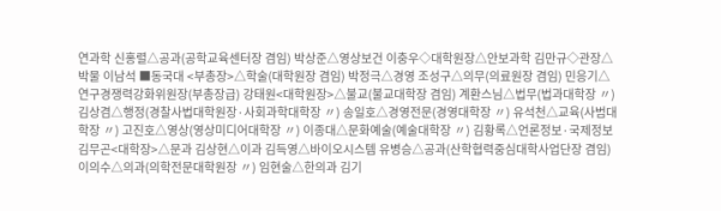연과학 신홍렬△공과(공학교육센터장 겸임) 박상준△영상보건 이충우◇대학원장△안보과학 김만규◇관장△박물 이남석 ■동국대 <부총장>△학술(대학원장 겸임) 박정극△경영 조성구△의무(의료원장 겸임) 민응기△연구경쟁력강화위원장(부총장급) 강태원<대학원장>△불교(불교대학장 겸임) 계환스님△법무(법과대학장 〃) 김상겸△행정(경찰사법대학원장·사회과학대학장 〃) 송일호△경영전문(경영대학장 〃) 유석천△교육(사범대학장 〃) 고진호△영상(영상미디어대학장 〃) 이종대△문화예술(예술대학장 〃) 김황록△언론정보·국제정보 김무곤<대학장>△문과 김상현△이과 김득영△바이오시스템 유병승△공과(산학협력중심대학사업단장 겸임) 이의수△의과(의학전문대학원장 〃) 임현술△한의과 김기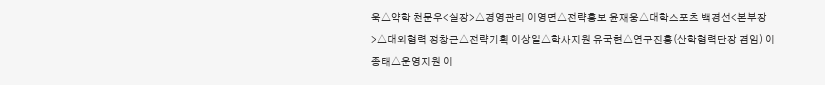욱△약학 천문우<실장>△경영관리 이영면△전략홍보 윤재웅△대학스포츠 백경선<본부장>△대외협력 정창근△전략기획 이상일△학사지원 유국현△연구진흥(산학협력단장 겸임) 이종태△운영지원 이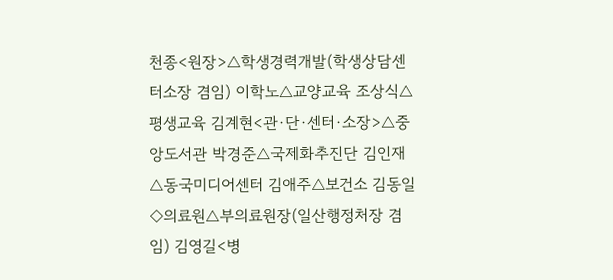천종<원장>△학생경력개발(학생상담센터소장 겸임) 이학노△교양교육 조상식△평생교육 김계현<관·단·센터·소장>△중앙도서관 박경준△국제화추진단 김인재△동국미디어센터 김애주△보건소 김동일◇의료원△부의료원장(일산행정처장 겸임) 김영길<병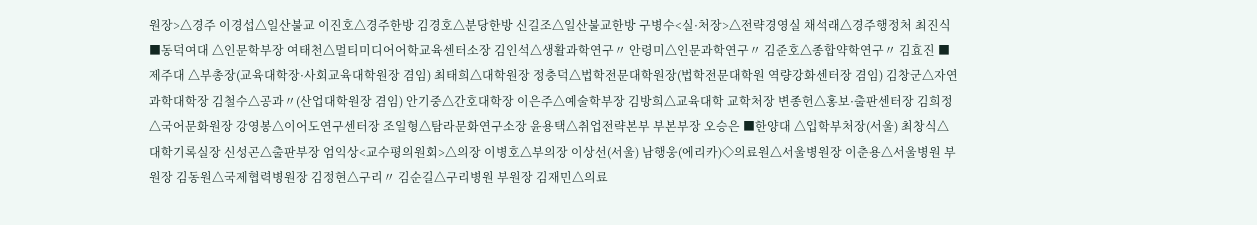원장>△경주 이경섭△일산불교 이진호△경주한방 김경호△분당한방 신길조△일산불교한방 구병수<실·처장>△전략경영실 채석래△경주행정처 최진식 ■동덕여대 △인문학부장 여태천△멀티미디어어학교육센터소장 김인석△생활과학연구〃 안령미△인문과학연구〃 김준호△종합약학연구〃 김효진 ■제주대 △부총장(교육대학장·사회교육대학원장 겸임) 최태희△대학원장 정충덕△법학전문대학원장(법학전문대학원 역량강화센터장 겸임) 김창군△자연과학대학장 김철수△공과〃(산업대학원장 겸임) 안기중△간호대학장 이은주△예술학부장 김방희△교육대학 교학처장 변종헌△홍보·출판센터장 김희정△국어문화원장 강영봉△이어도연구센터장 조일형△탐라문화연구소장 윤용택△취업전략본부 부본부장 오승은 ■한양대 △입학부처장(서울) 최창식△대학기록실장 신성곤△출판부장 엄익상<교수평의원회>△의장 이병호△부의장 이상선(서울) 남행웅(에리카)◇의료원△서울병원장 이춘용△서울병원 부원장 김동원△국제협력병원장 김정현△구리〃 김순길△구리병원 부원장 김재민△의료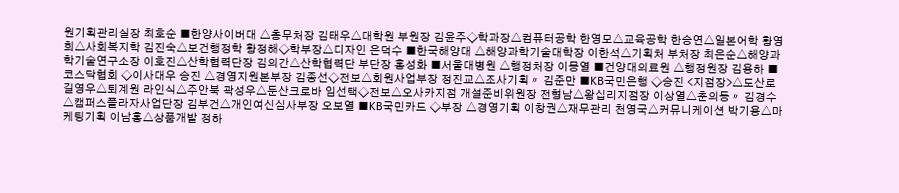원기획관리실장 최호순 ■한양사이버대 △총무처장 김태우△대학원 부원장 김윤주◇학과장△컴퓨터공학 한영모△교육공학 한승연△일본어학 황영희△사회복지학 김진숙△보건행정학 황정해◇학부장△디자인 은덕수 ■한국해양대 △해양과학기술대학장 이한석△기획처 부처장 최은순△해양과학기술연구소장 이호진△산학협력단장 김의간△산학협력단 부단장 홍성화 ■서울대병원 △행정처장 이몽열 ■건양대의료원 △행정원장 김용하 ■코스닥협회 ◇이사대우 승진 △경영지원본부장 김종선◇전보△회원사업부장 정진교△조사기획〃 김준만 ■KB국민은행 ◇승진 <지점장>△도산로 길영우△퇴계원 라인식△주안북 곽성우△둔산크로바 임선택◇전보△오사카지점 개설준비위원장 전형남△왕십리지점장 이상열△춘의동〃 김경수△캠퍼스플라자사업단장 김부건△개인여신심사부장 오보열 ■KB국민카드 ◇부장 △경영기획 이창권△재무관리 천영국△커뮤니케이션 박기용△마케팅기획 이남홍△상품개발 정하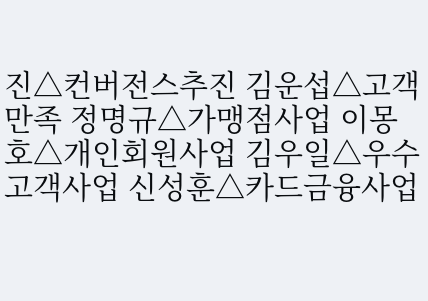진△컨버전스추진 김운섭△고객만족 정명규△가맹점사업 이몽호△개인회원사업 김우일△우수고객사업 신성훈△카드금융사업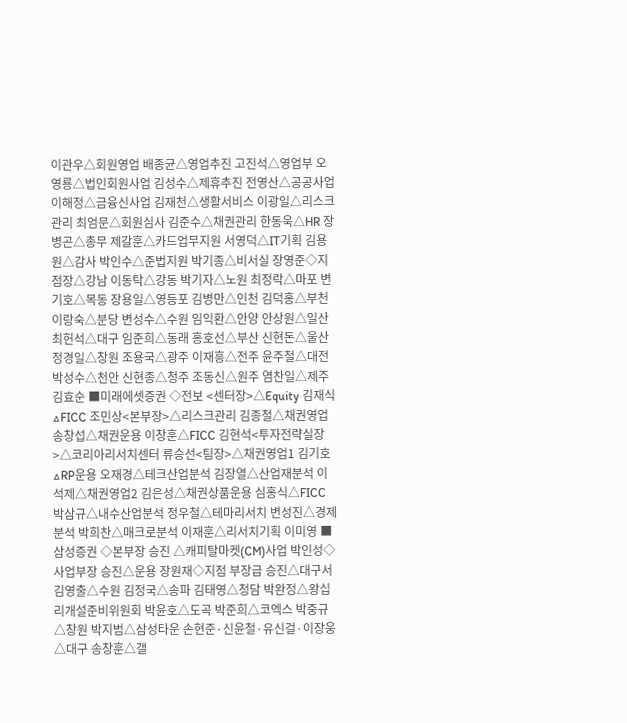이관우△회원영업 배종균△영업추진 고진석△영업부 오영룡△법인회원사업 김성수△제휴추진 전영산△공공사업 이해정△금융신사업 김재천△생활서비스 이광일△리스크관리 최엄문△회원심사 김준수△채권관리 한동욱△HR 장병곤△총무 제갈훈△카드업무지원 서영덕△IT기획 김용원△감사 박인수△준법지원 박기종△비서실 장영준◇지점장△강남 이동탁△강동 박기자△노원 최정락△마포 변기호△목동 장용일△영등포 김병만△인천 김덕홍△부천 이랑숙△분당 변성수△수원 임익환△안양 안상원△일산 최헌석△대구 임준희△동래 홍호선△부산 신현돈△울산 정경일△창원 조용국△광주 이재흥△전주 윤주철△대전 박성수△천안 신현종△청주 조동신△원주 염찬일△제주 김효순 ■미래에셋증권 ◇전보 <센터장>△Equity 김재식△FICC 조민상<본부장>△리스크관리 김종철△채권영업 송창섭△채권운용 이창훈△FICC 김현석<투자전략실장>△코리아리서치센터 류승선<팀장>△채권영업1 김기호△RP운용 오재경△테크산업분석 김장열△산업재분석 이석제△채권영업2 김은성△채권상품운용 심홍식△FICC 박삼규△내수산업분석 정우철△테마리서치 변성진△경제분석 박희찬△매크로분석 이재훈△리서치기획 이미영 ■삼성증권 ◇본부장 승진 △캐피탈마켓(CM)사업 박인성◇사업부장 승진△운용 장원재◇지점 부장급 승진△대구서 김영출△수원 김정국△송파 김태영△청담 박완정△왕십리개설준비위원회 박윤호△도곡 박준희△코엑스 박중규△창원 박지범△삼성타운 손현준·신윤철·유신걸·이장웅△대구 송창훈△갤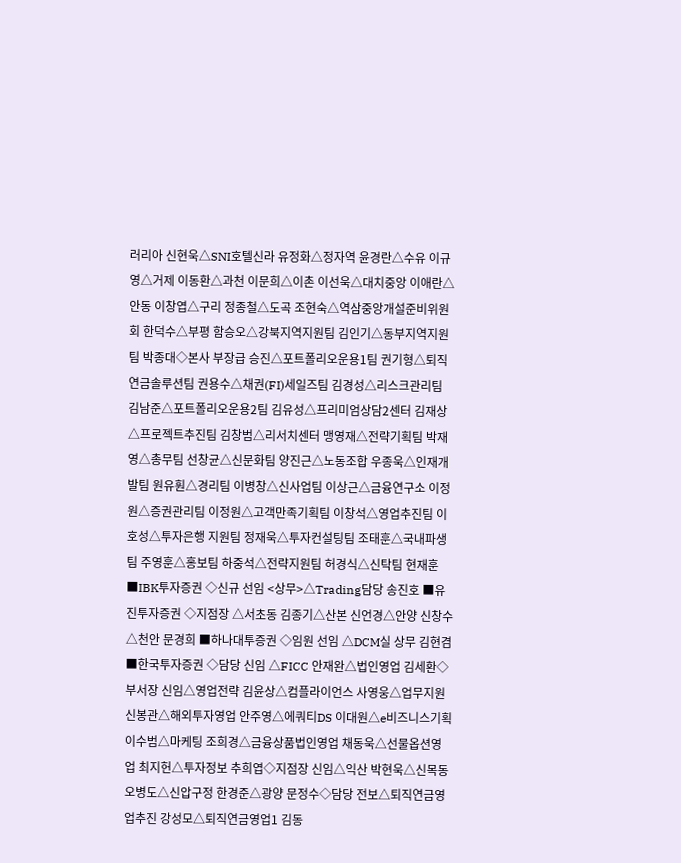러리아 신현욱△SNI호텔신라 유정화△정자역 윤경란△수유 이규영△거제 이동환△과천 이문희△이촌 이선욱△대치중앙 이애란△안동 이창엽△구리 정종철△도곡 조현숙△역삼중앙개설준비위원회 한덕수△부평 함승오△강북지역지원팀 김인기△동부지역지원팀 박종대◇본사 부장급 승진△포트폴리오운용1팀 권기형△퇴직연금솔루션팀 권용수△채권(FI)세일즈팀 김경성△리스크관리팀 김남준△포트폴리오운용2팀 김유성△프리미엄상담2센터 김재상△프로젝트추진팀 김창범△리서치센터 맹영재△전략기획팀 박재영△총무팀 선창균△신문화팀 양진근△노동조합 우종욱△인재개발팀 원유훤△경리팀 이병창△신사업팀 이상근△금융연구소 이정원△증권관리팀 이정원△고객만족기획팀 이창석△영업추진팀 이호성△투자은행 지원팀 정재욱△투자컨설팅팀 조태훈△국내파생팀 주영훈△홍보팀 하중석△전략지원팀 허경식△신탁팀 현재훈 ■IBK투자증권 ◇신규 선임 <상무>△Trading담당 송진호 ■유진투자증권 ◇지점장 △서초동 김종기△산본 신언경△안양 신창수△천안 문경희 ■하나대투증권 ◇임원 선임 △DCM실 상무 김현겸 ■한국투자증권 ◇담당 신임 △FICC 안재완△법인영업 김세환◇부서장 신임△영업전략 김윤상△컴플라이언스 사영웅△업무지원 신봉관△해외투자영업 안주영△에쿼티DS 이대원△e비즈니스기획 이수범△마케팅 조희경△금융상품법인영업 채동욱△선물옵션영업 최지헌△투자정보 추희엽◇지점장 신임△익산 박현욱△신목동 오병도△신압구정 한경준△광양 문정수◇담당 전보△퇴직연금영업추진 강성모△퇴직연금영업1 김동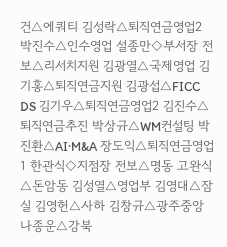건△에쿼티 김성락△퇴직연금영업2 박진수△인수영업 설종만◇부서장 전보△리서치지원 김광열△국제영업 김기홍△퇴직연금지원 김광섭△FICC DS 김기우△퇴직연금영업2 김진수△퇴직연금추진 박상규△WM컨설팅 박진환△AI·M&A 장도익△퇴직연금영업1 한관식◇지점장 전보△명동 고완식△돈암동 김성열△영업부 김영대△잠실 김영헌△사하 김창규△광주중앙 나종운△강북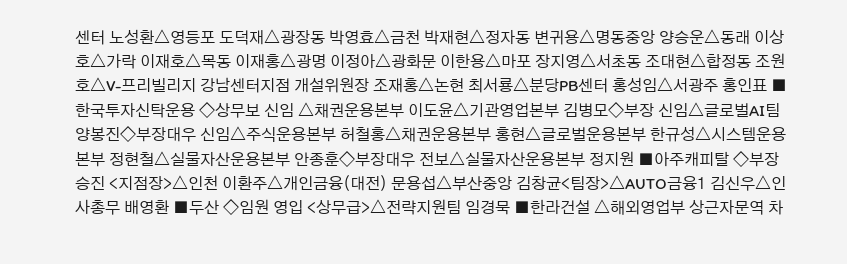센터 노성환△영등포 도덕재△광장동 박영효△금천 박재현△정자동 변귀용△명동중앙 양승운△동래 이상호△가락 이재호△목동 이재홍△광명 이정아△광화문 이한용△마포 장지영△서초동 조대현△합정동 조원호△V-프리빌리지 강남센터지점 개설위원장 조재홍△논현 최서룡△분당PB센터 홍성임△서광주 홍인표 ■한국투자신탁운용 ◇상무보 신임 △채권운용본부 이도윤△기관영업본부 김병모◇부장 신임△글로벌AI팀 양봉진◇부장대우 신임△주식운용본부 허철홍△채권운용본부 홍현△글로벌운용본부 한규성△시스템운용본부 정현철△실물자산운용본부 안종훈◇부장대우 전보△실물자산운용본부 정지원 ■아주캐피탈 ◇부장 승진 <지점장>△인천 이환주△개인금융(대전) 문용섭△부산중앙 김창균<팀장>△AUTO금융1 김신우△인사총무 배영환 ■두산 ◇임원 영입 <상무급>△전략지원팀 임경묵 ■한라건설 △해외영업부 상근자문역 차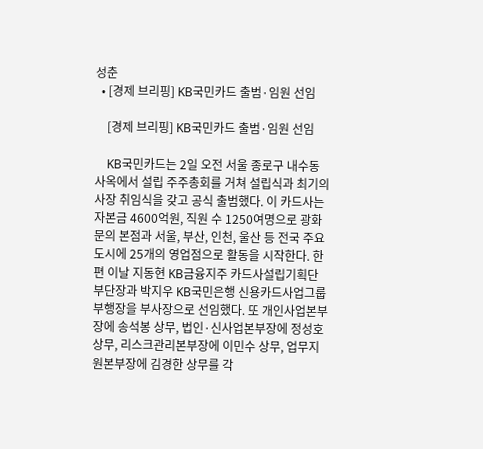성춘
  • [경제 브리핑] KB국민카드 출범·임원 선임

    [경제 브리핑] KB국민카드 출범·임원 선임

    KB국민카드는 2일 오전 서울 종로구 내수동 사옥에서 설립 주주총회를 거쳐 설립식과 최기의 사장 취임식을 갖고 공식 출범했다. 이 카드사는 자본금 4600억원, 직원 수 1250여명으로 광화문의 본점과 서울, 부산, 인천, 울산 등 전국 주요 도시에 25개의 영업점으로 활동을 시작한다. 한편 이날 지동현 KB금융지주 카드사설립기획단 부단장과 박지우 KB국민은행 신용카드사업그룹 부행장을 부사장으로 선임했다. 또 개인사업본부장에 송석봉 상무, 법인·신사업본부장에 정성호 상무, 리스크관리본부장에 이민수 상무, 업무지원본부장에 김경한 상무를 각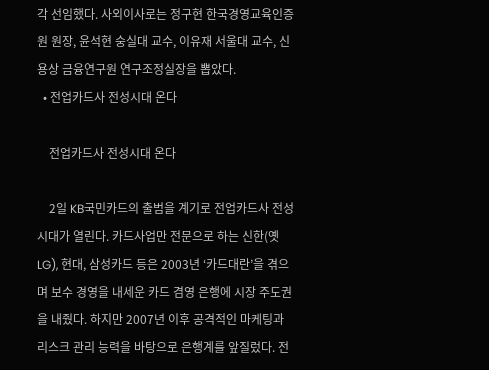각 선임했다. 사외이사로는 정구현 한국경영교육인증원 원장, 윤석현 숭실대 교수, 이유재 서울대 교수, 신용상 금융연구원 연구조정실장을 뽑았다.
  • 전업카드사 전성시대 온다

    전업카드사 전성시대 온다

    2일 KB국민카드의 출범을 계기로 전업카드사 전성시대가 열린다. 카드사업만 전문으로 하는 신한(옛 LG), 현대, 삼성카드 등은 2003년 ‘카드대란’을 겪으며 보수 경영을 내세운 카드 겸영 은행에 시장 주도권을 내줬다. 하지만 2007년 이후 공격적인 마케팅과 리스크 관리 능력을 바탕으로 은행계를 앞질렀다. 전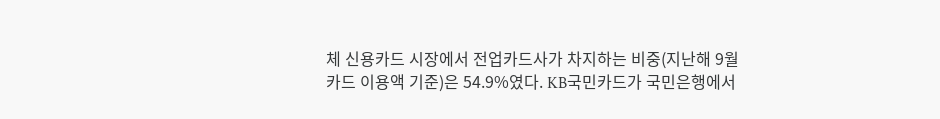체 신용카드 시장에서 전업카드사가 차지하는 비중(지난해 9월 카드 이용액 기준)은 54.9%였다. KB국민카드가 국민은행에서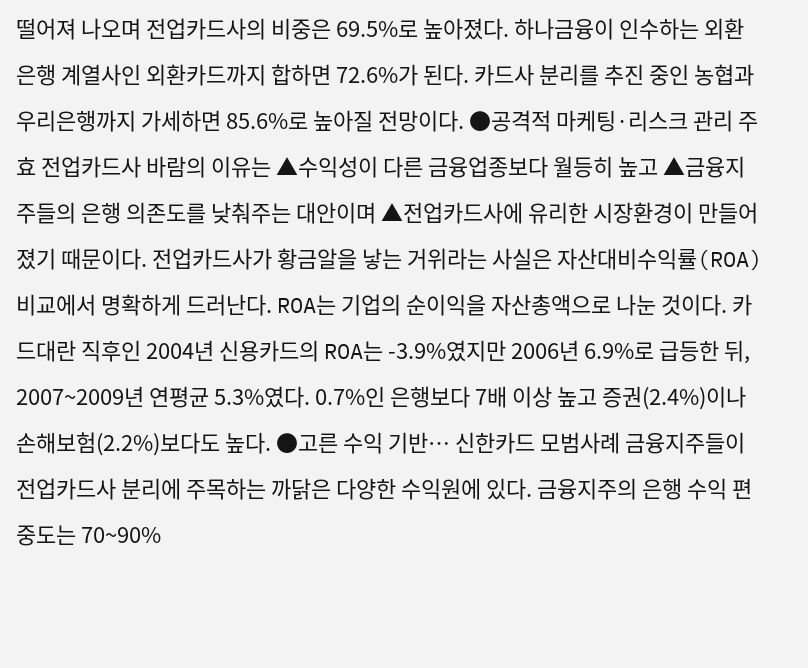떨어져 나오며 전업카드사의 비중은 69.5%로 높아졌다. 하나금융이 인수하는 외환은행 계열사인 외환카드까지 합하면 72.6%가 된다. 카드사 분리를 추진 중인 농협과 우리은행까지 가세하면 85.6%로 높아질 전망이다. ●공격적 마케팅·리스크 관리 주효 전업카드사 바람의 이유는 ▲수익성이 다른 금융업종보다 월등히 높고 ▲금융지주들의 은행 의존도를 낮춰주는 대안이며 ▲전업카드사에 유리한 시장환경이 만들어졌기 때문이다. 전업카드사가 황금알을 낳는 거위라는 사실은 자산대비수익률(ROA) 비교에서 명확하게 드러난다. ROA는 기업의 순이익을 자산총액으로 나눈 것이다. 카드대란 직후인 2004년 신용카드의 ROA는 -3.9%였지만 2006년 6.9%로 급등한 뒤, 2007~2009년 연평균 5.3%였다. 0.7%인 은행보다 7배 이상 높고 증권(2.4%)이나 손해보험(2.2%)보다도 높다. ●고른 수익 기반… 신한카드 모범사례 금융지주들이 전업카드사 분리에 주목하는 까닭은 다양한 수익원에 있다. 금융지주의 은행 수익 편중도는 70~90%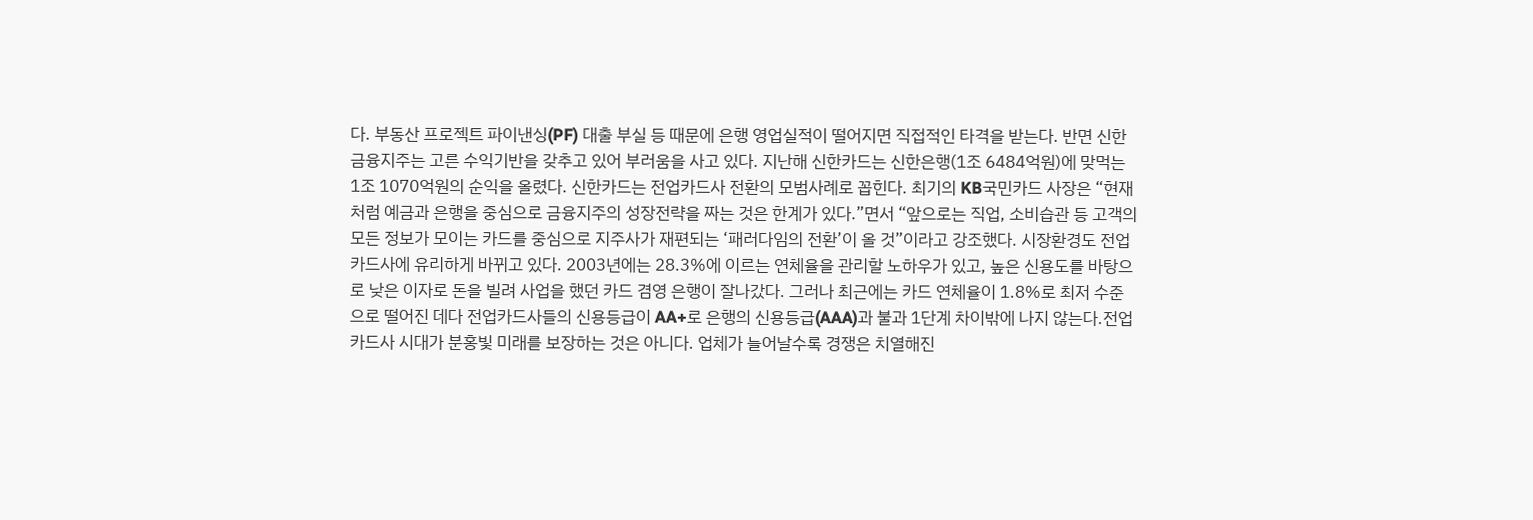다. 부동산 프로젝트 파이낸싱(PF) 대출 부실 등 때문에 은행 영업실적이 떨어지면 직접적인 타격을 받는다. 반면 신한금융지주는 고른 수익기반을 갖추고 있어 부러움을 사고 있다. 지난해 신한카드는 신한은행(1조 6484억원)에 맞먹는 1조 1070억원의 순익을 올렸다. 신한카드는 전업카드사 전환의 모범사례로 꼽힌다. 최기의 KB국민카드 사장은 “현재처럼 예금과 은행을 중심으로 금융지주의 성장전략을 짜는 것은 한계가 있다.”면서 “앞으로는 직업, 소비습관 등 고객의 모든 정보가 모이는 카드를 중심으로 지주사가 재편되는 ‘패러다임의 전환’이 올 것”이라고 강조했다. 시장환경도 전업카드사에 유리하게 바뀌고 있다. 2003년에는 28.3%에 이르는 연체율을 관리할 노하우가 있고, 높은 신용도를 바탕으로 낮은 이자로 돈을 빌려 사업을 했던 카드 겸영 은행이 잘나갔다. 그러나 최근에는 카드 연체율이 1.8%로 최저 수준으로 떨어진 데다 전업카드사들의 신용등급이 AA+로 은행의 신용등급(AAA)과 불과 1단계 차이밖에 나지 않는다.전업카드사 시대가 분홍빛 미래를 보장하는 것은 아니다. 업체가 늘어날수록 경쟁은 치열해진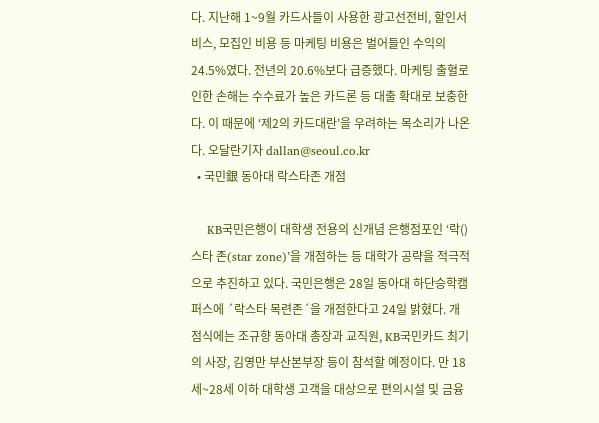다. 지난해 1~9월 카드사들이 사용한 광고선전비, 할인서비스, 모집인 비용 등 마케팅 비용은 벌어들인 수익의 24.5%였다. 전년의 20.6%보다 급증했다. 마케팅 출혈로 인한 손해는 수수료가 높은 카드론 등 대출 확대로 보충한다. 이 때문에 ‘제2의 카드대란’을 우려하는 목소리가 나온다. 오달란기자 dallan@seoul.co.kr
  • 국민銀 동아대 락스타존 개점

    KB국민은행이 대학생 전용의 신개념 은행점포인 ‘락() 스타 존(star zone)’을 개점하는 등 대학가 공략을 적극적으로 추진하고 있다. 국민은행은 28일 동아대 하단승학캠퍼스에 ´락스타 목련존´을 개점한다고 24일 밝혔다. 개점식에는 조규향 동아대 총장과 교직원, KB국민카드 최기의 사장, 김영만 부산본부장 등이 참석할 예정이다. 만 18세~28세 이하 대학생 고객을 대상으로 편의시설 및 금융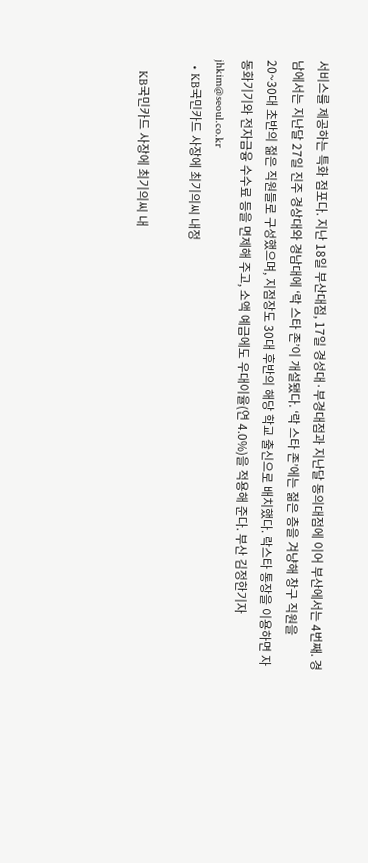서비스를 제공하는 특화 점포다. 지난 18일 부산대점, 17일 경성대·부경대점과 지난달 동의대점에 이어 부산에서는 4번째. 경남에서는 지난달 27일 진주 경상대와 경남대에 ‘락 스타 존’이 개설됐다. ‘락 스타 존’에는 젊은 층을 겨냥해 창구 직원을 20~30대 초반의 젊은 직원들로 구성했으며, 지점장도 30대 후반의 해당 학교 출신으로 배치했다. 락스타 통장을 이용하면 자동화기기와 전자금융 수수료 등을 면제해 주고, 소액 예금에도 우대이율(연 4.0%)을 적용해 준다. 부산 김정한기자 jhkim@seoul.co.kr
  • KB국민카드 사장에 최기의씨 내정

    KB국민카드 사장에 최기의씨 내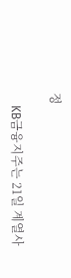정

    KB금융지주는 21일 계열사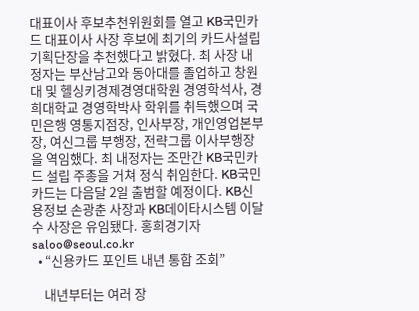대표이사 후보추천위원회를 열고 KB국민카드 대표이사 사장 후보에 최기의 카드사설립기획단장을 추천했다고 밝혔다. 최 사장 내정자는 부산남고와 동아대를 졸업하고 창원대 및 헬싱키경제경영대학원 경영학석사, 경희대학교 경영학박사 학위를 취득했으며 국민은행 영통지점장, 인사부장, 개인영업본부장, 여신그룹 부행장, 전략그룹 이사부행장을 역임했다. 최 내정자는 조만간 KB국민카드 설립 주총을 거쳐 정식 취임한다. KB국민카드는 다음달 2일 출범할 예정이다. KB신용정보 손광춘 사장과 KB데이타시스템 이달수 사장은 유임됐다. 홍희경기자 saloo@seoul.co.kr
  • “신용카드 포인트 내년 통합 조회”

    내년부터는 여러 장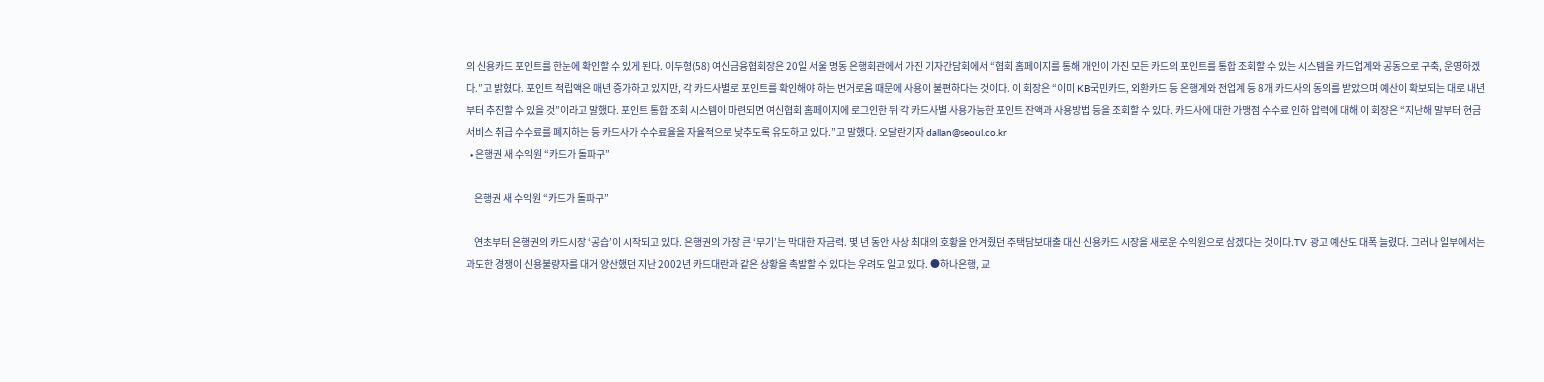의 신용카드 포인트를 한눈에 확인할 수 있게 된다. 이두형(58) 여신금융협회장은 20일 서울 명동 은행회관에서 가진 기자간담회에서 “협회 홈페이지를 통해 개인이 가진 모든 카드의 포인트를 통합 조회할 수 있는 시스템을 카드업계와 공동으로 구축, 운영하겠다.”고 밝혔다. 포인트 적립액은 매년 증가하고 있지만, 각 카드사별로 포인트를 확인해야 하는 번거로움 때문에 사용이 불편하다는 것이다. 이 회장은 “이미 KB국민카드, 외환카드 등 은행계와 전업계 등 8개 카드사의 동의를 받았으며 예산이 확보되는 대로 내년부터 추진할 수 있을 것”이라고 말했다. 포인트 통합 조회 시스템이 마련되면 여신협회 홈페이지에 로그인한 뒤 각 카드사별 사용가능한 포인트 잔액과 사용방법 등을 조회할 수 있다. 카드사에 대한 가맹점 수수료 인하 압력에 대해 이 회장은 “지난해 말부터 현금서비스 취급 수수료를 폐지하는 등 카드사가 수수료율을 자율적으로 낮추도록 유도하고 있다.”고 말했다. 오달란기자 dallan@seoul.co.kr
  • 은행권 새 수익원 “카드가 돌파구”

    은행권 새 수익원 “카드가 돌파구”

    연초부터 은행권의 카드시장 ‘공습’이 시작되고 있다. 은행권의 가장 큰 ‘무기’는 막대한 자금력. 몇 년 동안 사상 최대의 호황을 안겨줬던 주택담보대출 대신 신용카드 시장을 새로운 수익원으로 삼겠다는 것이다.TV 광고 예산도 대폭 늘렸다. 그러나 일부에서는 과도한 경쟁이 신용불량자를 대거 양산했던 지난 2002년 카드대란과 같은 상황을 촉발할 수 있다는 우려도 일고 있다. ●하나은행, 교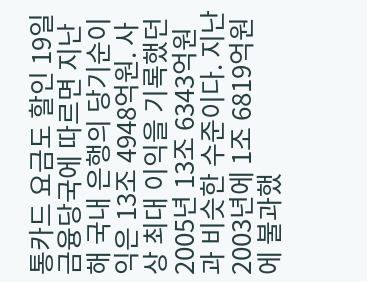통카드 요금도 할인 19일 금융당국에 따르면 지난해 국내 은행의 당기순이익은 13조 4948억원. 사상 최대 이익을 기록했던 2005년 13조 6343억원과 비슷한 수준이다. 지난 2003년에 1조 6819억원에 불과했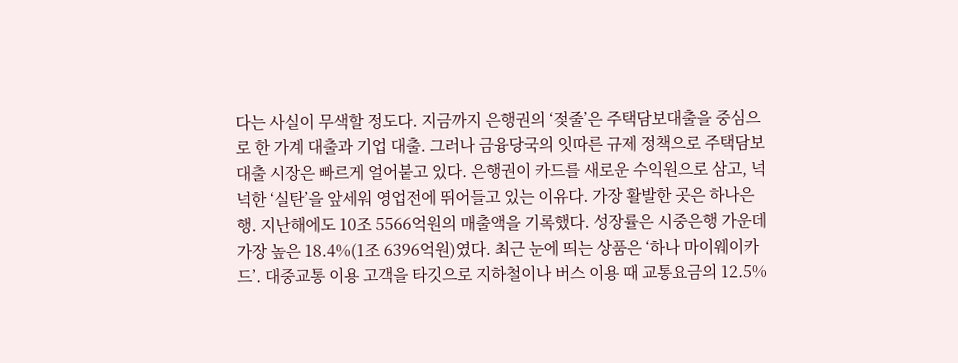다는 사실이 무색할 정도다. 지금까지 은행권의 ‘젖줄’은 주택담보대출을 중심으로 한 가계 대출과 기업 대출. 그러나 금융당국의 잇따른 규제 정책으로 주택담보대출 시장은 빠르게 얼어붙고 있다. 은행권이 카드를 새로운 수익원으로 삼고, 넉넉한 ‘실탄’을 앞세워 영업전에 뛰어들고 있는 이유다. 가장 활발한 곳은 하나은행. 지난해에도 10조 5566억원의 매출액을 기록했다. 성장률은 시중은행 가운데 가장 높은 18.4%(1조 6396억원)였다. 최근 눈에 띄는 상품은 ‘하나 마이웨이카드’. 대중교통 이용 고객을 타깃으로 지하철이나 버스 이용 때 교통요금의 12.5%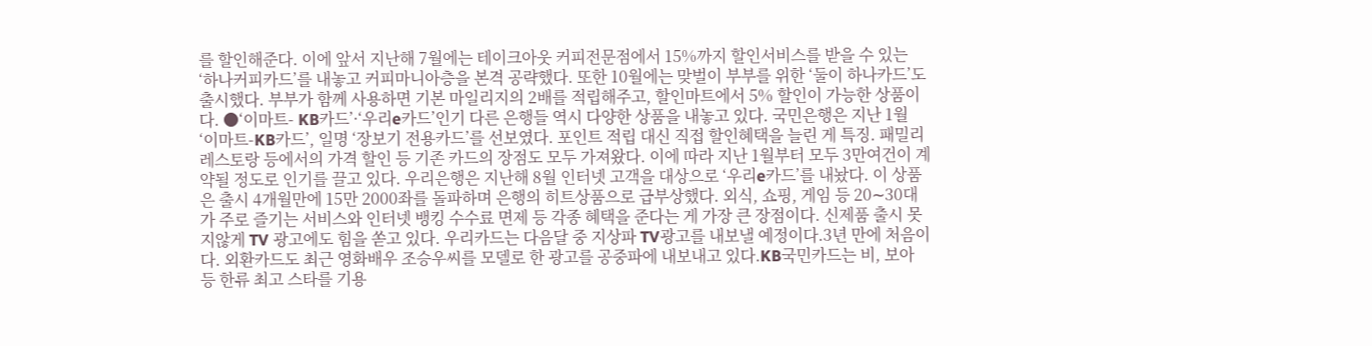를 할인해준다. 이에 앞서 지난해 7월에는 테이크아웃 커피전문점에서 15%까지 할인서비스를 받을 수 있는 ‘하나커피카드’를 내놓고 커피마니아층을 본격 공략했다. 또한 10월에는 맞벌이 부부를 위한 ‘둘이 하나카드’도 출시했다. 부부가 함께 사용하면 기본 마일리지의 2배를 적립해주고, 할인마트에서 5% 할인이 가능한 상품이다. ●‘이마트- KB카드’·‘우리e카드’인기 다른 은행들 역시 다양한 상품을 내놓고 있다. 국민은행은 지난 1월 ‘이마트-KB카드’, 일명 ‘장보기 전용카드’를 선보였다. 포인트 적립 대신 직접 할인혜택을 늘린 게 특징. 패밀리 레스토랑 등에서의 가격 할인 등 기존 카드의 장점도 모두 가져왔다. 이에 따라 지난 1월부터 모두 3만여건이 계약될 정도로 인기를 끌고 있다. 우리은행은 지난해 8월 인터넷 고객을 대상으로 ‘우리e카드’를 내놨다. 이 상품은 출시 4개월만에 15만 2000좌를 돌파하며 은행의 히트상품으로 급부상했다. 외식, 쇼핑, 게임 등 20∼30대가 주로 즐기는 서비스와 인터넷 뱅킹 수수료 면제 등 각종 혜택을 준다는 게 가장 큰 장점이다. 신제품 출시 못지않게 TV 광고에도 힘을 쏟고 있다. 우리카드는 다음달 중 지상파 TV광고를 내보낼 예정이다.3년 만에 처음이다. 외환카드도 최근 영화배우 조승우씨를 모델로 한 광고를 공중파에 내보내고 있다.KB국민카드는 비, 보아 등 한류 최고 스타를 기용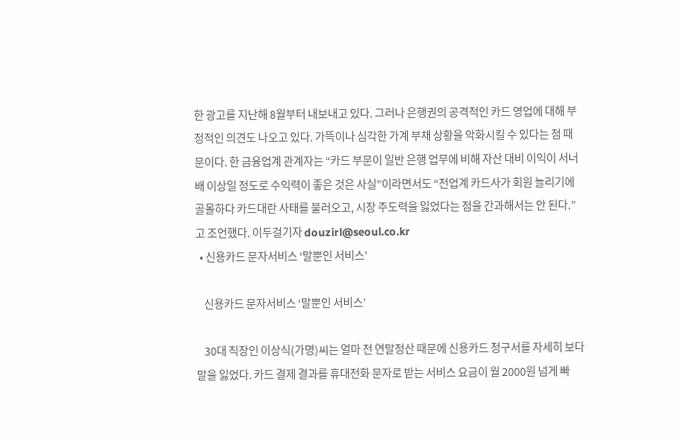한 광고를 지난해 8월부터 내보내고 있다. 그러나 은행권의 공격적인 카드 영업에 대해 부정적인 의견도 나오고 있다. 가뜩이나 심각한 가계 부채 상황을 악화시킬 수 있다는 점 때문이다. 한 금융업계 관계자는 “카드 부문이 일반 은행 업무에 비해 자산 대비 이익이 서너배 이상일 정도로 수익력이 좋은 것은 사실”이라면서도 “전업계 카드사가 회원 늘리기에 골몰하다 카드대란 사태를 불러오고, 시장 주도력을 잃었다는 점을 간과해서는 안 된다.”고 조언했다. 이두걸기자 douzirl@seoul.co.kr
  • 신용카드 문자서비스 ‘말뿐인 서비스’

    신용카드 문자서비스 ‘말뿐인 서비스’

    30대 직장인 이상식(가명)씨는 얼마 전 연말정산 때문에 신용카드 청구서를 자세히 보다 말을 잃었다. 카드 결제 결과를 휴대전화 문자로 받는 서비스 요금이 월 2000원 넘게 빠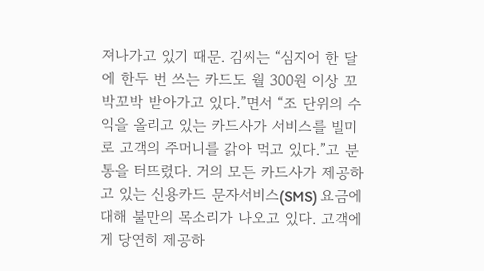져나가고 있기 때문. 김씨는 “심지어 한 달에 한두 번 쓰는 카드도 월 300원 이상 꼬박꼬박 받아가고 있다.”면서 “조 단위의 수익을 올리고 있는 카드사가 서비스를 빌미로 고객의 주머니를 갉아 먹고 있다.”고 분통을 터뜨렸다. 거의 모든 카드사가 제공하고 있는 신용카드 문자서비스(SMS) 요금에 대해 불만의 목소리가 나오고 있다. 고객에게 당연히 제공하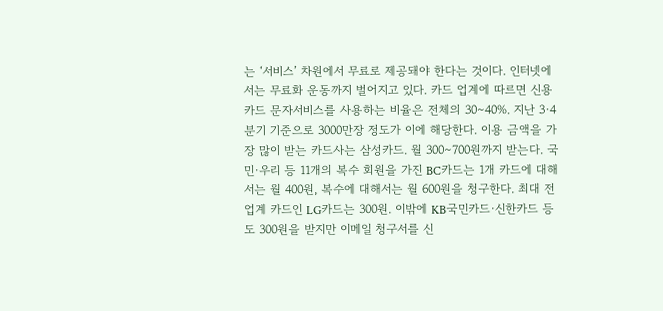는 ‘서비스’ 차원에서 무료로 제공돼야 한다는 것이다. 인터넷에서는 무료화 운동까지 벌어지고 있다. 카드 업계에 따르면 신용카드 문자서비스를 사용하는 비율은 전체의 30∼40%. 지난 3·4분기 기준으로 3000만장 정도가 이에 해당한다. 이용 금액을 가장 많이 받는 카드사는 삼성카드. 월 300∼700원까지 받는다. 국민·우리 등 11개의 복수 회원을 가진 BC카드는 1개 카드에 대해서는 월 400원, 복수에 대해서는 월 600원을 청구한다. 최대 전업계 카드인 LG카드는 300원. 이밖에 KB국민카드·신한카드 등도 300원을 받지만 이메일 청구서를 신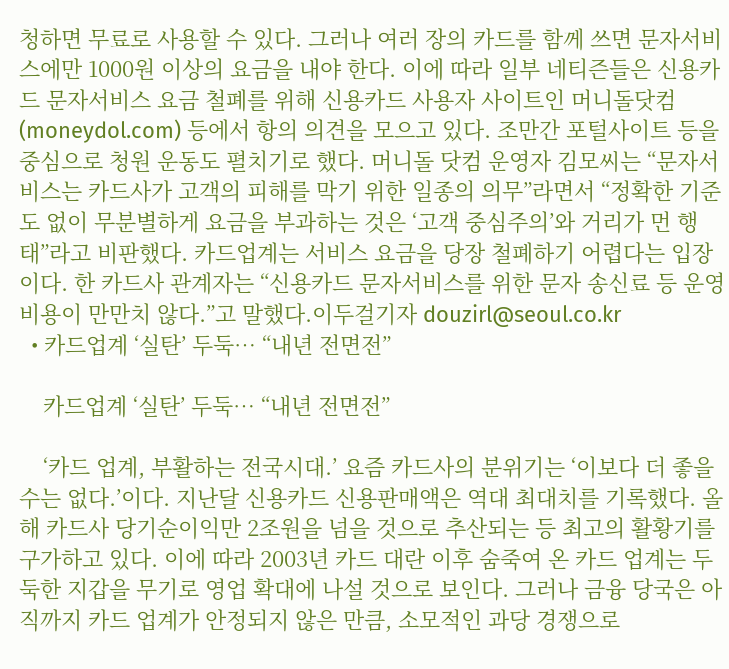청하면 무료로 사용할 수 있다. 그러나 여러 장의 카드를 함께 쓰면 문자서비스에만 1000원 이상의 요금을 내야 한다. 이에 따라 일부 네티즌들은 신용카드 문자서비스 요금 철폐를 위해 신용카드 사용자 사이트인 머니돌닷컴(moneydol.com) 등에서 항의 의견을 모으고 있다. 조만간 포털사이트 등을 중심으로 청원 운동도 펼치기로 했다. 머니돌 닷컴 운영자 김모씨는 “문자서비스는 카드사가 고객의 피해를 막기 위한 일종의 의무”라면서 “정확한 기준도 없이 무분별하게 요금을 부과하는 것은 ‘고객 중심주의’와 거리가 먼 행태”라고 비판했다. 카드업계는 서비스 요금을 당장 철폐하기 어렵다는 입장이다. 한 카드사 관계자는 “신용카드 문자서비스를 위한 문자 송신료 등 운영 비용이 만만치 않다.”고 말했다.이두걸기자 douzirl@seoul.co.kr
  • 카드업계 ‘실탄’ 두둑… “내년 전면전”

    카드업계 ‘실탄’ 두둑… “내년 전면전”

    ‘카드 업계, 부활하는 전국시대.’ 요즘 카드사의 분위기는 ‘이보다 더 좋을 수는 없다.’이다. 지난달 신용카드 신용판매액은 역대 최대치를 기록했다. 올해 카드사 당기순이익만 2조원을 넘을 것으로 추산되는 등 최고의 활황기를 구가하고 있다. 이에 따라 2003년 카드 대란 이후 숨죽여 온 카드 업계는 두둑한 지갑을 무기로 영업 확대에 나설 것으로 보인다. 그러나 금융 당국은 아직까지 카드 업계가 안정되지 않은 만큼, 소모적인 과당 경쟁으로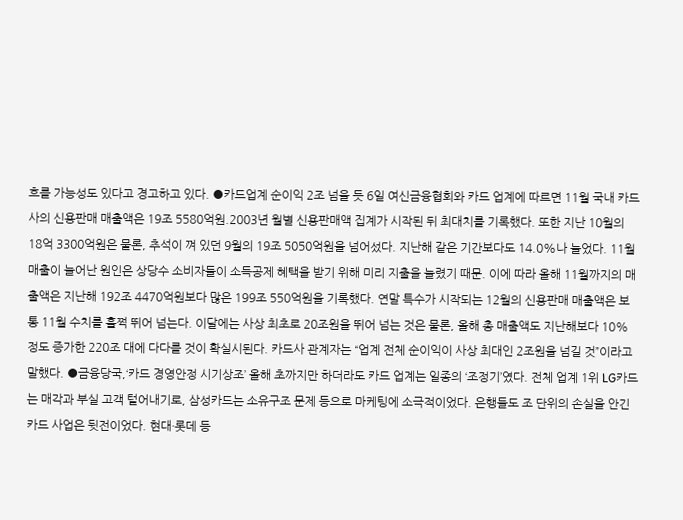흐를 가능성도 있다고 경고하고 있다. ●카드업계 순이익 2조 넘을 듯 6일 여신금융협회와 카드 업계에 따르면 11월 국내 카드사의 신용판매 매출액은 19조 5580억원.2003년 월별 신용판매액 집계가 시작된 뒤 최대치를 기록했다. 또한 지난 10월의 18억 3300억원은 물론, 추석이 껴 있던 9월의 19조 5050억원을 넘어섰다. 지난해 같은 기간보다도 14.0%나 늘었다. 11월 매출이 늘어난 원인은 상당수 소비자들이 소득공제 혜택을 받기 위해 미리 지출을 늘렸기 때문. 이에 따라 올해 11월까지의 매출액은 지난해 192조 4470억원보다 많은 199조 550억원을 기록했다. 연말 특수가 시작되는 12월의 신용판매 매출액은 보통 11월 수치를 훌쩍 뛰어 넘는다. 이달에는 사상 최초로 20조원을 뛰어 넘는 것은 물론, 올해 총 매출액도 지난해보다 10% 정도 증가한 220조 대에 다다를 것이 확실시된다. 카드사 관계자는 “업계 전체 순이익이 사상 최대인 2조원을 넘길 것”이라고 말했다. ●금융당국,‘카드 경영안정 시기상조’ 올해 초까지만 하더라도 카드 업계는 일종의 ‘조정기’였다. 전체 업계 1위 LG카드는 매각과 부실 고객 털어내기로, 삼성카드는 소유구조 문제 등으로 마케팅에 소극적이었다. 은행들도 조 단위의 손실을 안긴 카드 사업은 뒷전이었다. 현대·롯데 등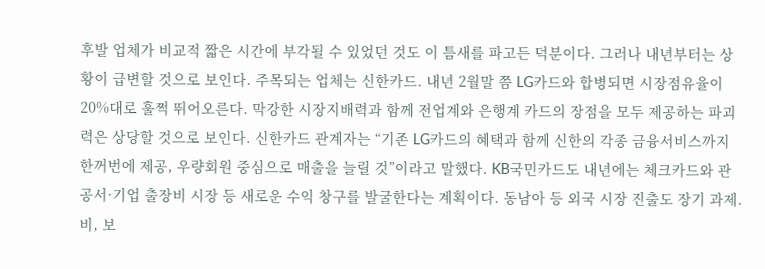후발 업체가 비교적 짧은 시간에 부각될 수 있었던 것도 이 틈새를 파고든 덕분이다. 그러나 내년부터는 상황이 급변할 것으로 보인다. 주목되는 업체는 신한카드. 내년 2월말 쯤 LG카드와 합병되면 시장점유율이 20%대로 훌쩍 뛰어오른다. 막강한 시장지배력과 함께 전업계와 은행계 카드의 장점을 모두 제공하는 파괴력은 상당할 것으로 보인다. 신한카드 관계자는 “기존 LG카드의 혜택과 함께 신한의 각종 금융서비스까지 한꺼번에 제공, 우량회원 중심으로 매출을 늘릴 것”이라고 말했다. KB국민카드도 내년에는 체크카드와 관공서·기업 출장비 시장 등 새로운 수익 창구를 발굴한다는 계획이다. 동남아 등 외국 시장 진출도 장기 과제. 비, 보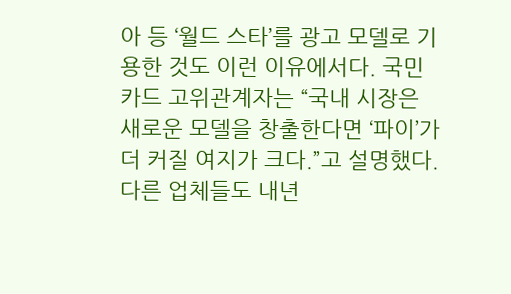아 등 ‘월드 스타’를 광고 모델로 기용한 것도 이런 이유에서다. 국민카드 고위관계자는 “국내 시장은 새로운 모델을 창출한다면 ‘파이’가 더 커질 여지가 크다.”고 설명했다. 다른 업체들도 내년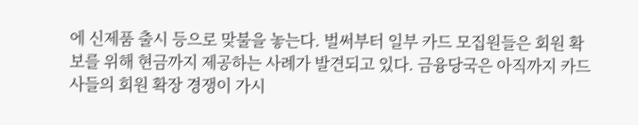에 신제품 출시 등으로 맞불을 놓는다. 벌써부터 일부 카드 모집원들은 회원 확보를 위해 현금까지 제공하는 사례가 발견되고 있다. 금융당국은 아직까지 카드사들의 회원 확장 경쟁이 가시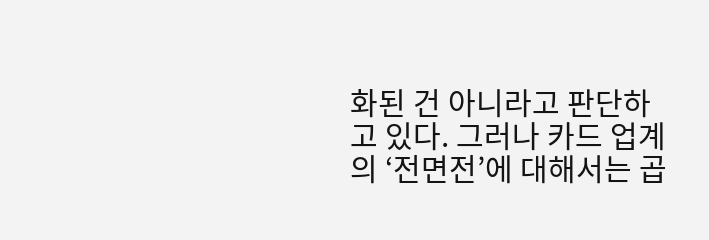화된 건 아니라고 판단하고 있다. 그러나 카드 업계의 ‘전면전’에 대해서는 곱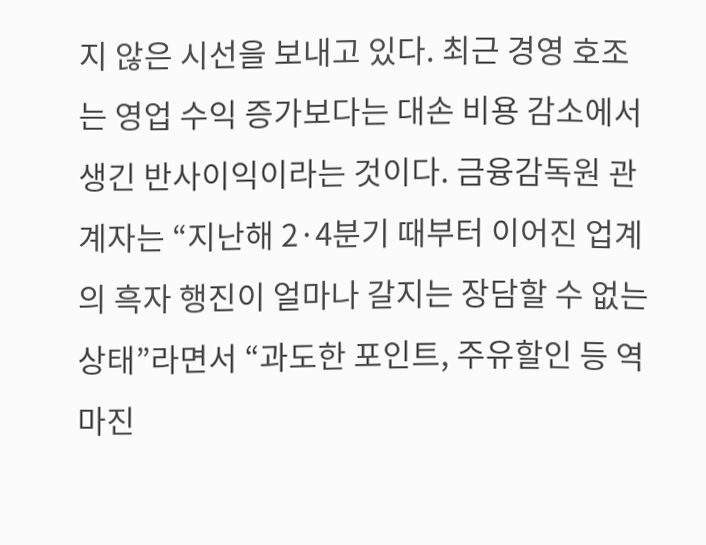지 않은 시선을 보내고 있다. 최근 경영 호조는 영업 수익 증가보다는 대손 비용 감소에서 생긴 반사이익이라는 것이다. 금융감독원 관계자는 “지난해 2·4분기 때부터 이어진 업계의 흑자 행진이 얼마나 갈지는 장담할 수 없는 상태”라면서 “과도한 포인트, 주유할인 등 역마진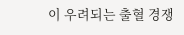이 우려되는 출혈 경쟁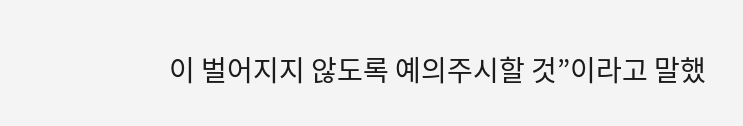이 벌어지지 않도록 예의주시할 것”이라고 말했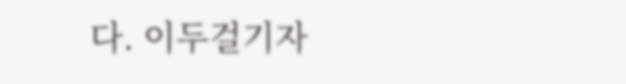다. 이두걸기자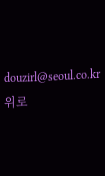douzirl@seoul.co.kr
위로